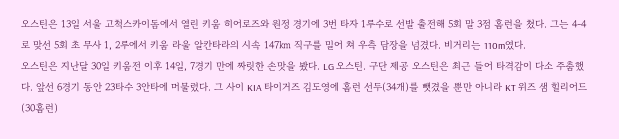오스틴은 13일 서울 고척스카이돔에서 열린 키움 히어로즈와 원정 경기에 3번 타자 1루수로 선발 출전해 5회 말 3점 홈런을 쳤다. 그는 4-4로 맞선 5회 초 무사 1, 2루에서 키움 라울 알칸타라의 시속 147㎞ 직구를 밀어 쳐 우측 담장을 넘겼다. 비거리는 110m였다.
오스틴은 지난달 30일 키움전 이후 14일, 7경기 만에 짜릿한 손맛을 봤다. LG 오스틴. 구단 제공 오스틴은 최근 들어 타격감이 다소 주춤했다. 앞선 6경기 동안 23타수 3안타에 머물렀다. 그 사이 KIA 타이거즈 김도영에 홈런 선두(34개)를 뺏겼을 뿐만 아니라 KT 위즈 샘 힐리어드(30홈런)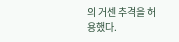의 거센 추격을 허용했다.